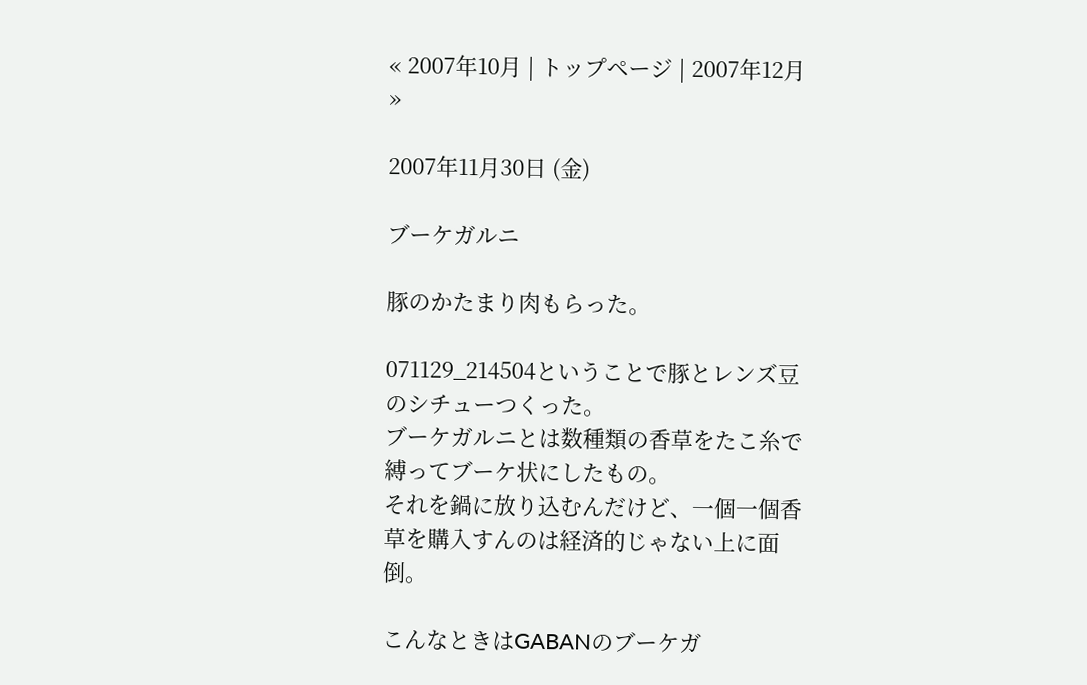« 2007年10月 | トップページ | 2007年12月 »

2007年11月30日 (金)

ブーケガルニ

豚のかたまり肉もらった。

071129_214504ということで豚とレンズ豆のシチューつくった。
ブーケガルニとは数種類の香草をたこ糸で縛ってブーケ状にしたもの。
それを鍋に放り込むんだけど、一個一個香草を購入すんのは経済的じゃない上に面倒。

こんなときはGABANのブーケガ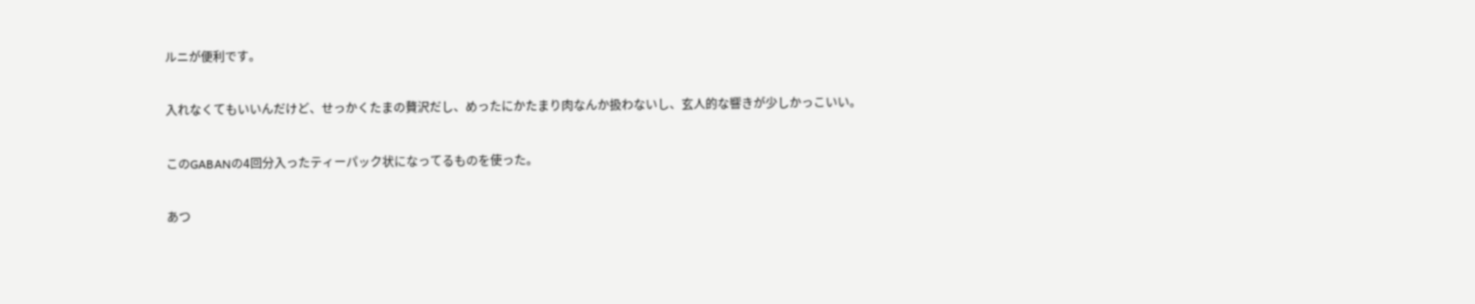ルニが便利です。

入れなくてもいいんだけど、せっかくたまの贅沢だし、めったにかたまり肉なんか扱わないし、玄人的な響きが少しかっこいい。

このGABANの4回分入ったティーパック状になってるものを使った。

あつ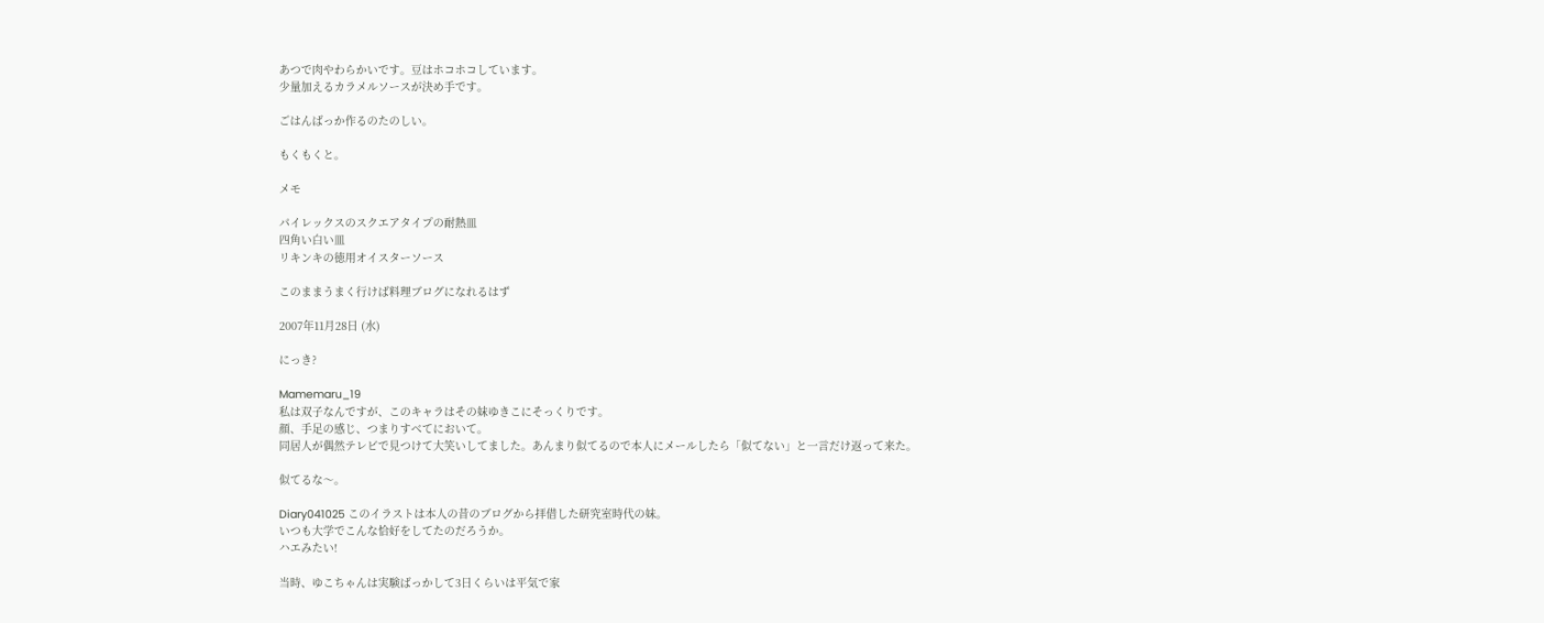あつで肉やわらかいです。豆はホコホコしています。
少量加えるカラメルソースが決め手です。

ごはんばっか作るのたのしい。

もくもくと。

メモ

パイレックスのスクエアタイプの耐熱皿
四角い白い皿
リキンキの徳用オイスターソース

このままうまく行けば料理ブログになれるはず

2007年11月28日 (水)

にっき?

Mamemaru_19
私は双子なんですが、このキャラはその妹ゆきこにそっくりです。
顔、手足の感じ、つまりすべてにおいて。
同居人が偶然テレビで見つけて大笑いしてました。あんまり似てるので本人にメールしたら「似てない」と一言だけ返って来た。

似てるな〜。

Diary041025 このイラストは本人の昔のブログから拝借した研究室時代の妹。
いつも大学でこんな恰好をしてたのだろうか。
ハエみたい!

当時、ゆこちゃんは実験ばっかして3日くらいは平気で家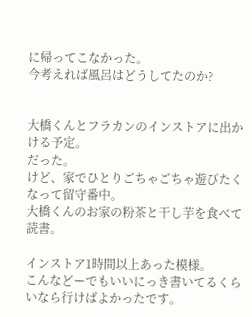に帰ってこなかった。
今考えれば風呂はどうしてたのか?


大橋くんとフラカンのインストアに出かける予定。
だった。
けど、家でひとりごちゃごちゃ遊びたくなって留守番中。
大橋くんのお家の粉茶と干し芋を食べて読書。

インストア1時間以上あった模様。
こんなどーでもいいにっき書いてるくらいなら行けばよかったです。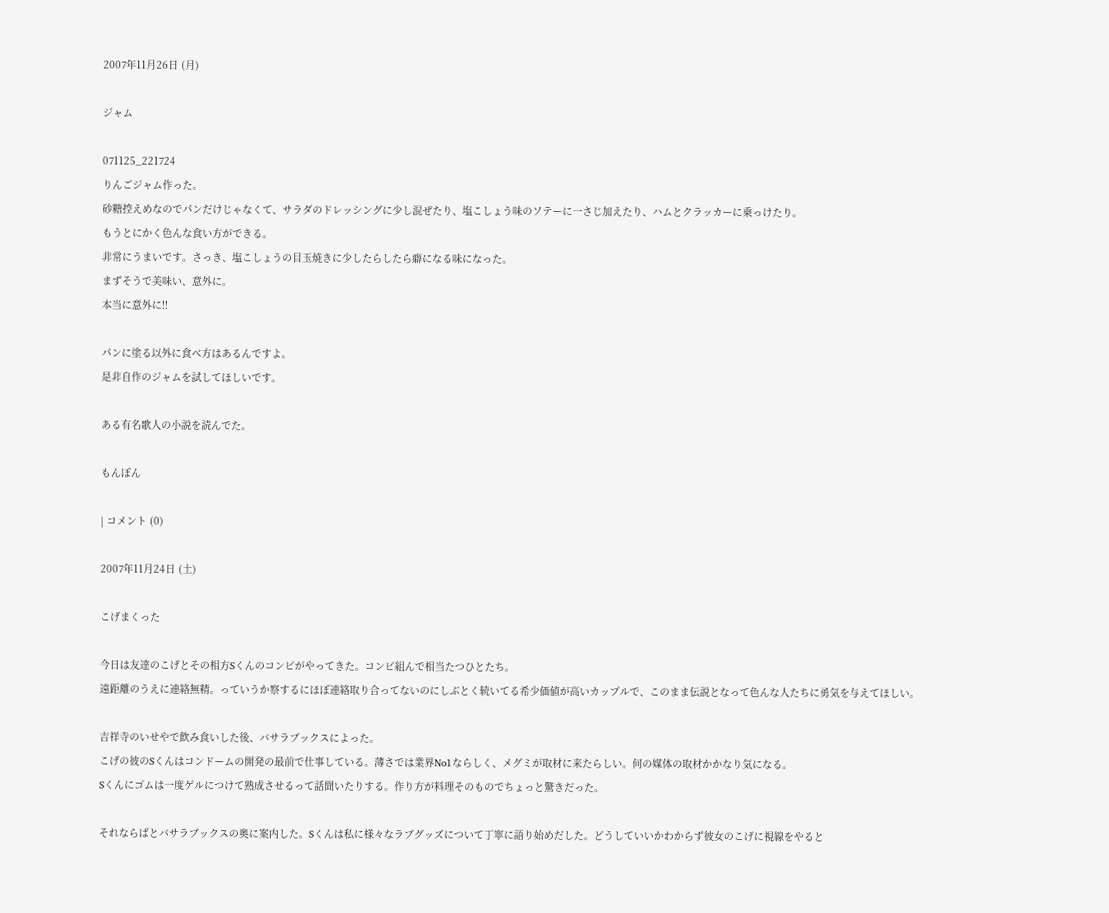2007年11月26日 (月)

ジャム

071125_221724
りんごジャム作った。
砂糖控えめなのでパンだけじゃなくて、サラダのドレッシングに少し混ぜたり、塩こしょう味のソテーに一さじ加えたり、ハムとクラッカーに乗っけたり。
もうとにかく色んな食い方ができる。
非常にうまいです。さっき、塩こしょうの目玉焼きに少したらしたら癖になる味になった。
まずそうで美味い、意外に。
本当に意外に!!

パンに塗る以外に食べ方はあるんですよ。
是非自作のジャムを試してほしいです。

ある有名歌人の小説を読んでた。

もんぽん

| コメント (0)

2007年11月24日 (土)

こげまくった

今日は友達のこげとその相方Sくんのコンビがやってきた。コンビ組んで相当たつひとたち。
遠距離のうえに連絡無精。っていうか察するにほぼ連絡取り合ってないのにしぶとく続いてる希少価値が高いカップルで、このまま伝説となって色んな人たちに勇気を与えてほしい。

吉祥寺のいせやで飲み食いした後、バサラブックスによった。
こげの彼のSくんはコンドームの開発の最前で仕事している。薄さでは業界No1ならしく、メグミが取材に来たらしい。何の媒体の取材かかなり気になる。
Sくんにゴムは一度ゲルにつけて熟成させるって話聞いたりする。作り方が料理そのものでちょっと驚きだった。

それならばとバサラブックスの奥に案内した。Sくんは私に様々なラブグッズについて丁寧に語り始めだした。どうしていいかわからず彼女のこげに視線をやると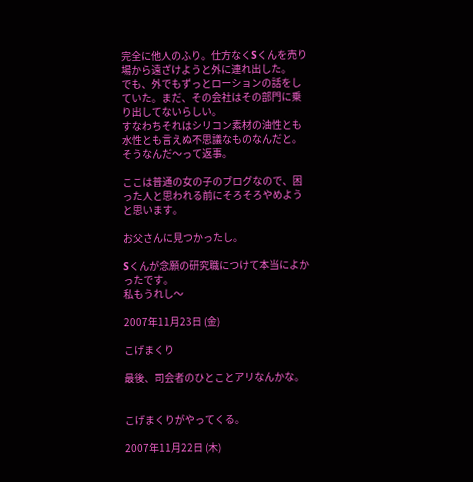完全に他人のふり。仕方なくSくんを売り場から遠ざけようと外に連れ出した。
でも、外でもずっとローションの話をしていた。まだ、その会社はその部門に乗り出してないらしい。
すなわちそれはシリコン素材の油性とも水性とも言えぬ不思議なものなんだと。
そうなんだ〜って返事。

ここは普通の女の子のブログなので、困った人と思われる前にそろそろやめようと思います。

お父さんに見つかったし。

Sくんが念願の研究職につけて本当によかったです。
私もうれし〜

2007年11月23日 (金)

こげまくり

最後、司会者のひとことアリなんかな。


こげまくりがやってくる。

2007年11月22日 (木)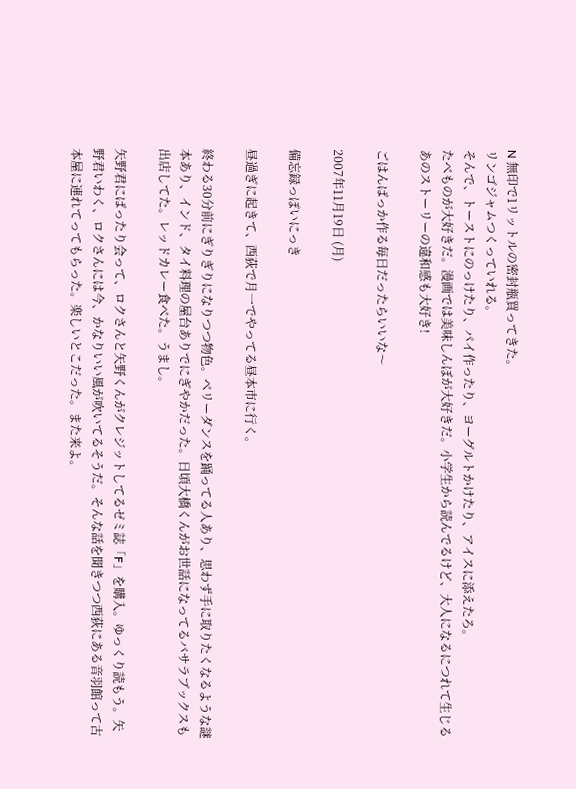N 無印で1リットルの密封瓶買ってきた。
リンゴジャムつくっていれる。
そんで、トーストにのっけたり、パイ作ったり、ヨーグルトかけたり、アイスに添えたろ。
たべものが大好きだ。漫画では美味しんぼが大好きだ。小学生から読んでるけど、大人になるにつれて生じるあのストーリーの違和感も大好き!

ごはんばっか作る毎日だったらいいな〜

2007年11月19日 (月)

備忘録っぽいにっき

昼過ぎに起きて、西荻で月一でやってる昼本市に行く。

終わる30分前にぎりぎりになりつつ物色。ベリーダンスを踊ってる人あり、思わず手に取りたくなるような謎本あり、インド、タイ料理の屋台ありでにぎやかだった。日頃大橋くんがお世話になってるバサラブックスも出店してた。レッドカレー食べた。うまし。

矢野君にばったり会って、ロクさんと矢野くんがクレジットしてるゼミ誌「F」を購入。ゆっくり読もう。矢野君いわく、ロクさんには今、かなりいい風が吹いてるそうだ。そんな話を聞きつつ西荻にある音羽館って古本屋に連れてってもらった。楽しいとこだった。また来よ。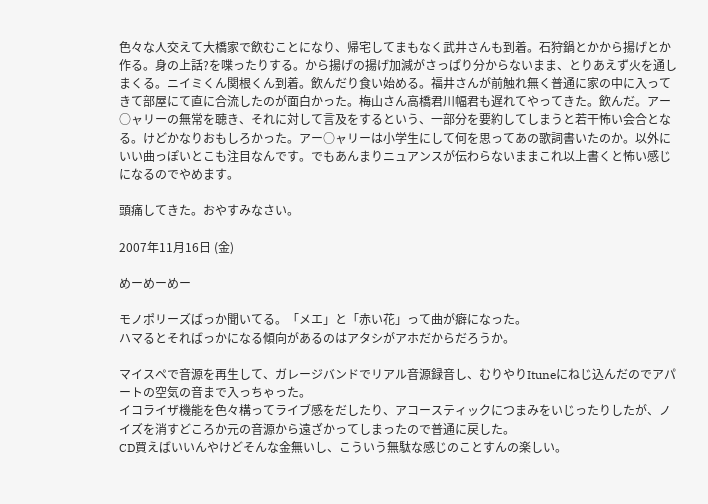色々な人交えて大橋家で飲むことになり、帰宅してまもなく武井さんも到着。石狩鍋とかから揚げとか作る。身の上話?を喋ったりする。から揚げの揚げ加減がさっぱり分からないまま、とりあえず火を通しまくる。ニイミくん関根くん到着。飲んだり食い始める。福井さんが前触れ無く普通に家の中に入ってきて部屋にて直に合流したのが面白かった。梅山さん高橋君川幅君も遅れてやってきた。飲んだ。アー○ャリーの無常を聴き、それに対して言及をするという、一部分を要約してしまうと若干怖い会合となる。けどかなりおもしろかった。アー○ャリーは小学生にして何を思ってあの歌詞書いたのか。以外にいい曲っぽいとこも注目なんです。でもあんまりニュアンスが伝わらないままこれ以上書くと怖い感じになるのでやめます。

頭痛してきた。おやすみなさい。

2007年11月16日 (金)

めーめーめー

モノポリーズばっか聞いてる。「メエ」と「赤い花」って曲が癖になった。
ハマるとそればっかになる傾向があるのはアタシがアホだからだろうか。

マイスペで音源を再生して、ガレージバンドでリアル音源録音し、むりやりItuneにねじ込んだのでアパートの空気の音まで入っちゃった。
イコライザ機能を色々構ってライブ感をだしたり、アコースティックにつまみをいじったりしたが、ノイズを消すどころか元の音源から遠ざかってしまったので普通に戻した。
CD買えばいいんやけどそんな金無いし、こういう無駄な感じのことすんの楽しい。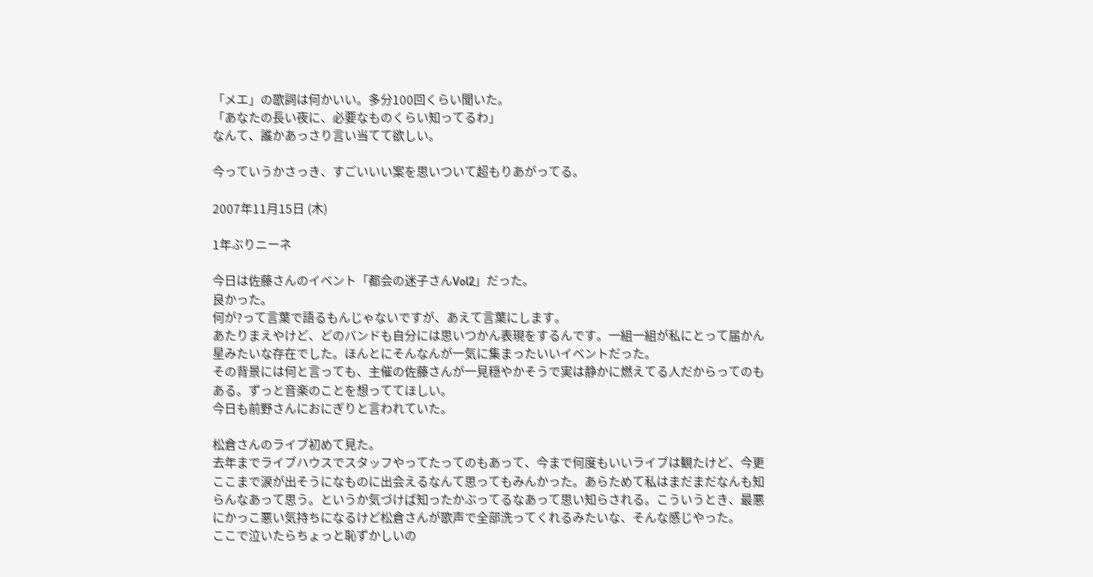「メエ」の歌詞は何かいい。多分100回くらい聞いた。
「あなたの長い夜に、必要なものくらい知ってるわ」
なんて、誰かあっさり言い当てて欲しい。

今っていうかさっき、すごいいい案を思いついて超もりあがってる。

2007年11月15日 (木)

1年ぶりニーネ

今日は佐藤さんのイベント「都会の迷子さんVol2」だった。
良かった。
何が?って言葉で語るもんじゃないですが、あえて言葉にします。
あたりまえやけど、どのバンドも自分には思いつかん表現をするんです。一組一組が私にとって届かん星みたいな存在でした。ほんとにそんなんが一気に集まったいいイベントだった。
その背景には何と言っても、主催の佐藤さんが一見穏やかそうで実は静かに燃えてる人だからってのもある。ずっと音楽のことを想っててほしい。
今日も前野さんにおにぎりと言われていた。

松倉さんのライブ初めて見た。
去年までライブハウスでスタッフやってたってのもあって、今まで何度もいいライブは観たけど、今更ここまで涙が出そうになものに出会えるなんて思ってもみんかった。あらためて私はまだまだなんも知らんなあって思う。というか気づけば知ったかぶってるなあって思い知らされる。こういうとき、最悪にかっこ悪い気持ちになるけど松倉さんが歌声で全部洗ってくれるみたいな、そんな感じやった。
ここで泣いたらちょっと恥ずかしいの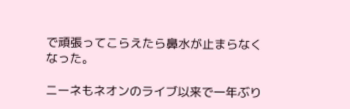で頑張ってこらえたら鼻水が止まらなくなった。

ニーネもネオンのライブ以来で一年ぶり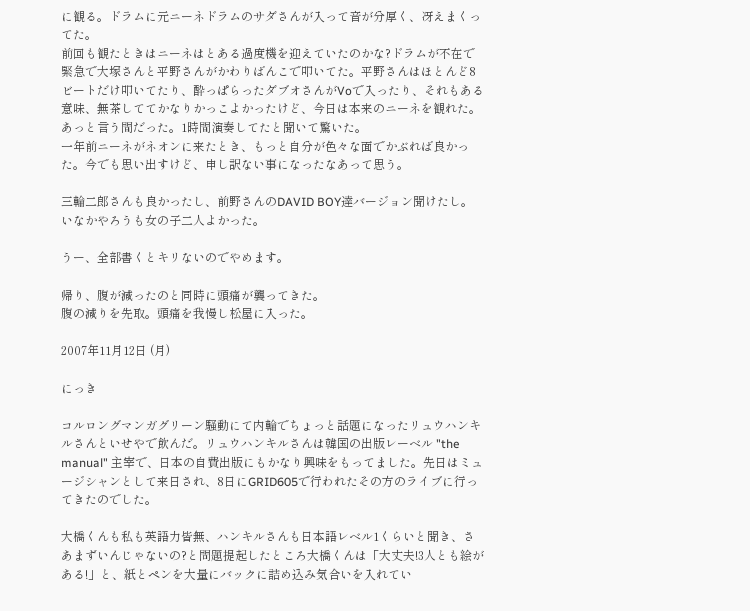に観る。ドラムに元ニーネドラムのサダさんが入って音が分厚く、冴えまくってた。
前回も観たときはニーネはとある過度機を迎えていたのかな?ドラムが不在で緊急で大塚さんと平野さんがかわりばんこで叩いてた。平野さんはほとんど8ビートだけ叩いてたり、酔っぱらったダブオさんがVoで入ったり、それもある意味、無茶しててかなりかっこよかったけど、今日は本来のニーネを観れた。
あっと言う間だった。1時間演奏してたと聞いて驚いた。
一年前ニーネがネオンに来たとき、もっと自分が色々な面でかぶれば良かった。今でも思い出すけど、申し訳ない事になったなあって思う。

三輪二郎さんも良かったし、前野さんのDAVID BOY達バージョン聞けたし。いなかやろうも女の子二人よかった。

うー、全部書くとキリないのでやめます。

帰り、腹が減ったのと同時に頭痛が襲ってきた。
腹の減りを先取。頭痛を我慢し松屋に入った。

2007年11月12日 (月)

にっき

コルロングマンガグリーン騒動にて内輪でちょっと話題になったリュウハンキルさんといせやで飲んだ。リュウハンキルさんは韓国の出版レーベル "the manual" 主宰で、日本の自費出版にもかなり興味をもってました。先日はミュージシャンとして来日され、8日にGRID605で行われたその方のライブに行ってきたのでした。

大橋くんも私も英語力皆無、ハンキルさんも日本語レベル1くらいと聞き、さあまずいんじゃないの?と問題提起したところ大橋くんは「大丈夫!3人とも絵がある!」と、紙とペンを大量にバックに詰め込み気合いを入れてい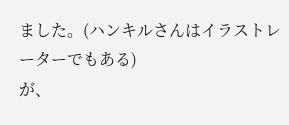ました。(ハンキルさんはイラストレーターでもある)
が、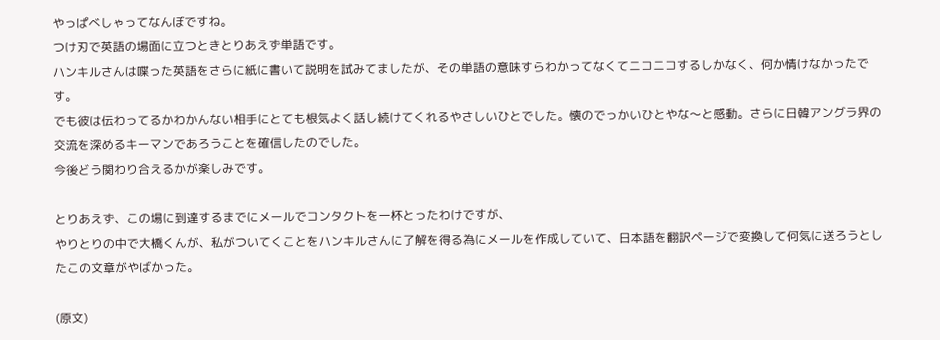やっぱべしゃってなんぼですね。
つけ刃で英語の場面に立つときとりあえず単語です。
ハンキルさんは喋った英語をさらに紙に書いて説明を試みてましたが、その単語の意味すらわかってなくてニコニコするしかなく、何か情けなかったです。
でも彼は伝わってるかわかんない相手にとても根気よく話し続けてくれるやさしいひとでした。懐のでっかいひとやな〜と感動。さらに日韓アングラ界の交流を深めるキーマンであろうことを確信したのでした。
今後どう関わり合えるかが楽しみです。

とりあえず、この場に到達するまでにメールでコンタクトを一杯とったわけですが、
やりとりの中で大橋くんが、私がついてくことをハンキルさんに了解を得る為にメールを作成していて、日本語を翻訳ページで変換して何気に送ろうとしたこの文章がやばかった。

(原文)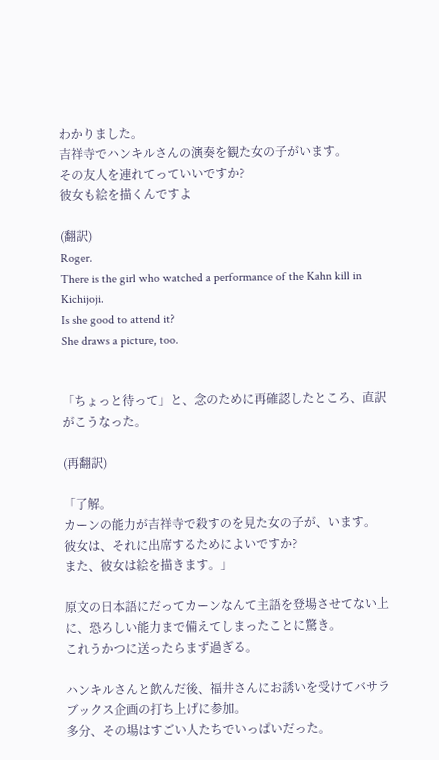わかりました。
吉祥寺でハンキルさんの演奏を観た女の子がいます。
その友人を連れてっていいですか?
彼女も絵を描くんですよ

(翻訳)
Roger.
There is the girl who watched a performance of the Kahn kill in Kichijoji.
Is she good to attend it?
She draws a picture, too.


「ちょっと待って」と、念のために再確認したところ、直訳がこうなった。

(再翻訳)

「了解。
カーンの能力が吉祥寺で殺すのを見た女の子が、います。
彼女は、それに出席するためによいですか?
また、彼女は絵を描きます。」

原文の日本語にだってカーンなんて主語を登場させてない上に、恐ろしい能力まで備えてしまったことに驚き。
これうかつに送ったらまず過ぎる。

ハンキルさんと飲んだ後、福井さんにお誘いを受けてバサラブックス企画の打ち上げに参加。
多分、その場はすごい人たちでいっぱいだった。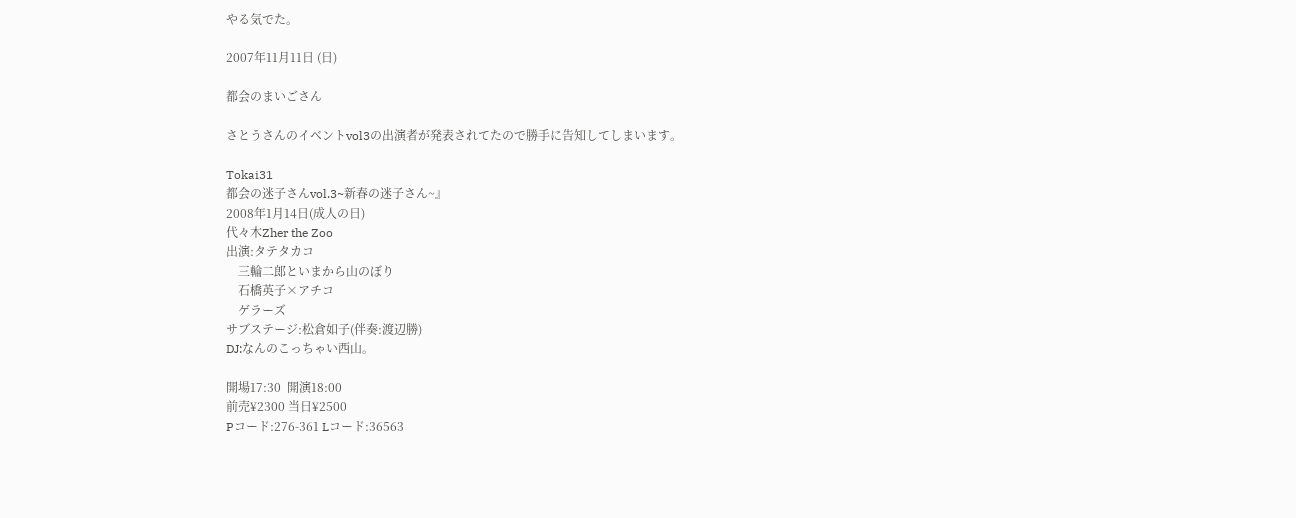やる気でた。

2007年11月11日 (日)

都会のまいごさん

さとうさんのイベントvol3の出演者が発表されてたので勝手に告知してしまいます。

Tokai31
都会の迷子さんvol.3~新春の迷子さん~』
2008年1月14日(成人の日)
代々木Zher the Zoo
出演:タテタカコ
    三輪二郎といまから山のぼり
    石橋英子×アチコ
    ゲラーズ
サブステージ:松倉如子(伴奏:渡辺勝)
DJ:なんのこっちゃい西山。

開場17:30  開演18:00
前売¥2300 当日¥2500
Pコード:276-361 Lコード:36563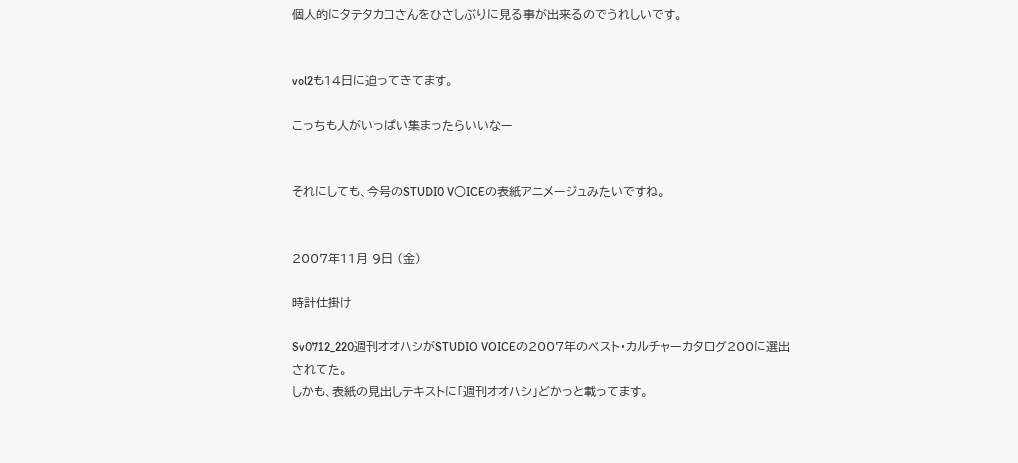個人的にタテタカコさんをひさしぶりに見る事が出来るのでうれしいです。


vol2も14日に迫ってきてます。

こっちも人がいっぱい集まったらいいなー


それにしても、今号のSTUDI0 V○ICEの表紙アニメージュみたいですね。


2007年11月 9日 (金)

時計仕掛け

Sv0712_220週刊オオハシがSTUDIO VOICEの2007年のベスト・カルチャーカタログ200に選出されてた。
しかも、表紙の見出しテキストに「週刊オオハシ」どかっと載ってます。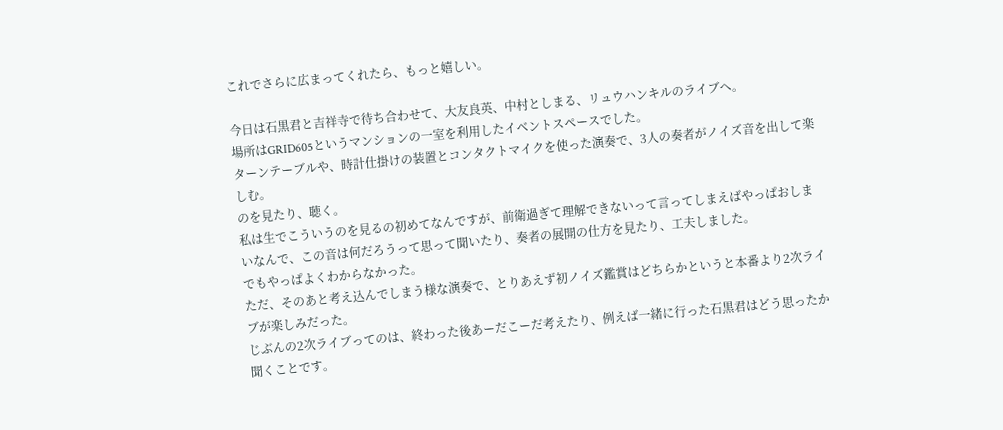これでさらに広まってくれたら、もっと嬉しい。

今日は石黒君と吉祥寺で待ち合わせて、大友良英、中村としまる、リュウハンキルのライブへ。
場所はGRID605というマンションの一室を利用したイベントスペースでした。
ターンテーブルや、時計仕掛けの装置とコンタクトマイクを使った演奏で、3人の奏者がノイズ音を出して楽しむ。
のを見たり、聴く。
私は生でこういうのを見るの初めてなんですが、前衛過ぎて理解できないって言ってしまえばやっぱおしまいなんで、この音は何だろうって思って聞いたり、奏者の展開の仕方を見たり、工夫しました。
でもやっぱよくわからなかった。
ただ、そのあと考え込んでしまう様な演奏で、とりあえず初ノイズ鑑賞はどちらかというと本番より2次ライブが楽しみだった。
じぶんの2次ライブってのは、終わった後あーだこーだ考えたり、例えば一緒に行った石黒君はどう思ったか聞くことです。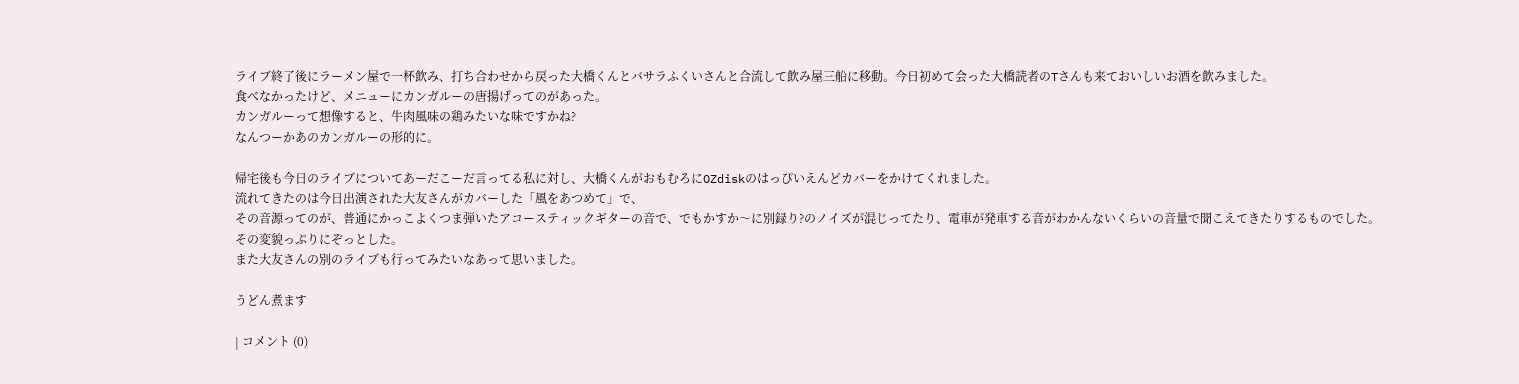ライブ終了後にラーメン屋で一杯飲み、打ち合わせから戻った大橋くんとバサラふくいさんと合流して飲み屋三船に移動。今日初めて会った大橋読者のTさんも来ておいしいお酒を飲みました。
食べなかったけど、メニューにカンガルーの唐揚げってのがあった。
カンガルーって想像すると、牛肉風味の鶏みたいな味ですかね?
なんつーかあのカンガルーの形的に。

帰宅後も今日のライブについてあーだこーだ言ってる私に対し、大橋くんがおもむろにOZdiskのはっぴいえんどカバーをかけてくれました。
流れてきたのは今日出演された大友さんがカバーした「風をあつめて」で、
その音源ってのが、普通にかっこよくつま弾いたアコースティックギターの音で、でもかすか〜に別録り?のノイズが混じってたり、電車が発車する音がわかんないくらいの音量で聞こえてきたりするものでした。
その変貌っぷりにぞっとした。
また大友さんの別のライブも行ってみたいなあって思いました。

うどん煮ます

| コメント (0)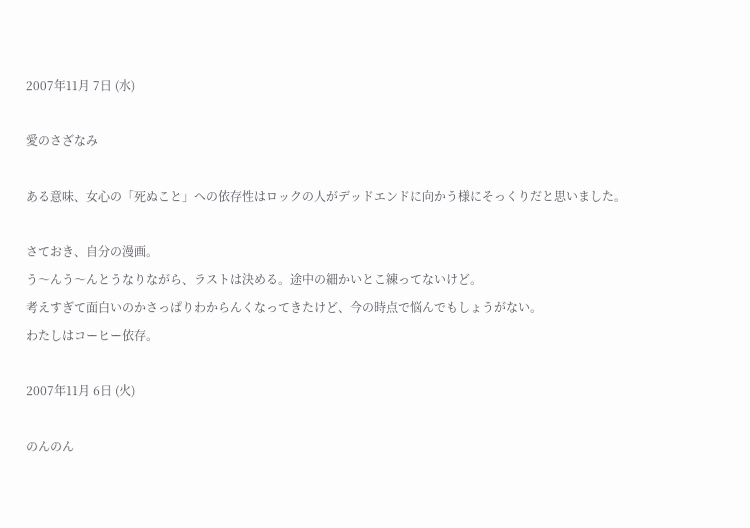2007年11月 7日 (水)

愛のさざなみ

ある意味、女心の「死ぬこと」への依存性はロックの人がデッドエンドに向かう様にそっくりだと思いました。

さておき、自分の漫画。
う〜んう〜んとうなりながら、ラストは決める。途中の細かいとこ練ってないけど。
考えすぎて面白いのかさっぱりわからんくなってきたけど、今の時点で悩んでもしょうがない。
わたしはコーヒー依存。

2007年11月 6日 (火)

のんのん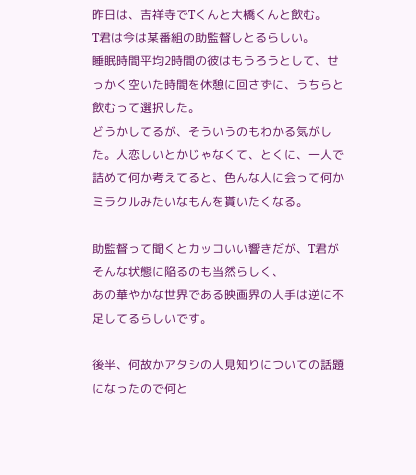昨日は、吉祥寺でTくんと大橋くんと飲む。
T君は今は某番組の助監督しとるらしい。
睡眠時間平均2時間の彼はもうろうとして、せっかく空いた時間を休憩に回さずに、うちらと飲むって選択した。
どうかしてるが、そういうのもわかる気がした。人恋しいとかじゃなくて、とくに、一人で詰めて何か考えてると、色んな人に会って何かミラクルみたいなもんを貰いたくなる。

助監督って聞くとカッコいい響きだが、T君がそんな状態に陥るのも当然らしく、
あの華やかな世界である映画界の人手は逆に不足してるらしいです。

後半、何故かアタシの人見知りについての話題になったので何と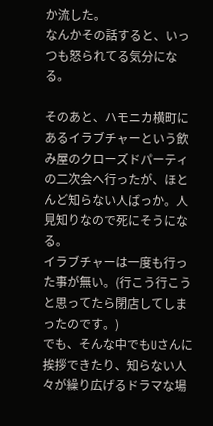か流した。
なんかその話すると、いっつも怒られてる気分になる。

そのあと、ハモニカ横町にあるイラブチャーという飲み屋のクローズドパーティの二次会へ行ったが、ほとんど知らない人ばっか。人見知りなので死にそうになる。
イラブチャーは一度も行った事が無い。(行こう行こうと思ってたら閉店してしまったのです。)
でも、そんな中でもUさんに挨拶できたり、知らない人々が繰り広げるドラマな場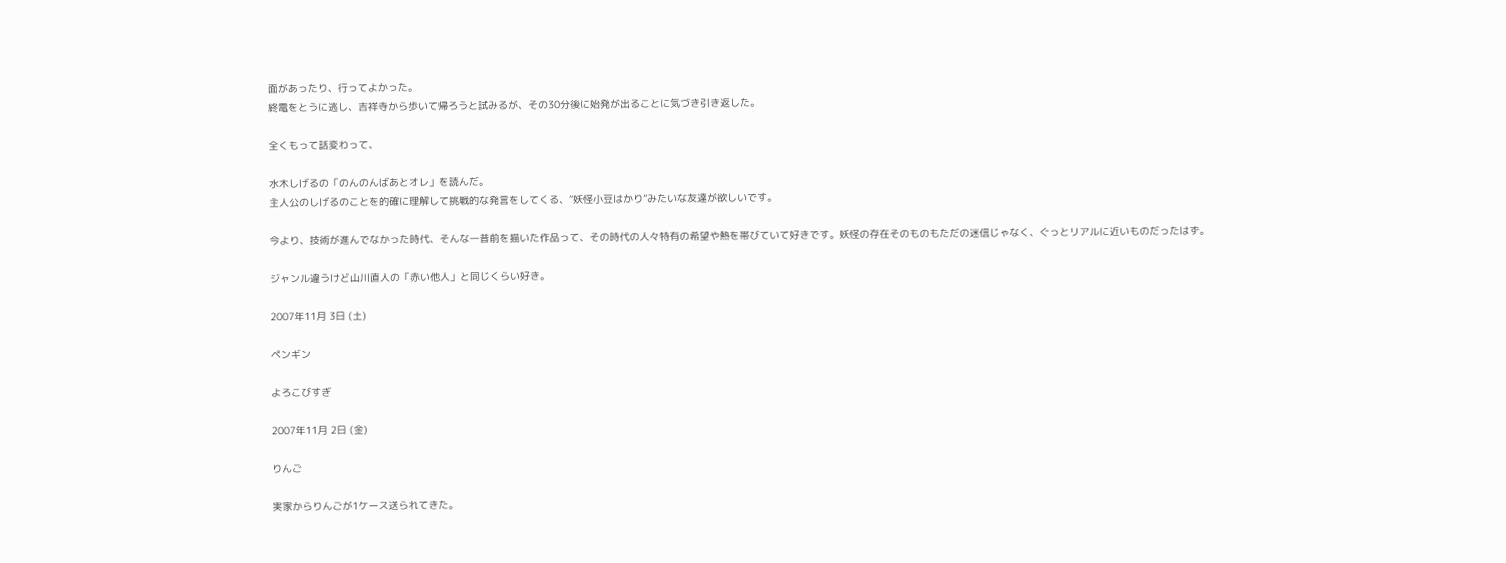面があったり、行ってよかった。
終電をとうに逃し、吉祥寺から歩いて帰ろうと試みるが、その30分後に始発が出ることに気づき引き返した。

全くもって話変わって、

水木しげるの「のんのんばあとオレ」を読んだ。
主人公のしげるのことを的確に理解して挑戦的な発言をしてくる、“妖怪小豆はかり”みたいな友達が欲しいです。

今より、技術が進んでなかった時代、そんな一昔前を描いた作品って、その時代の人々特有の希望や熱を帯びていて好きです。妖怪の存在そのものもただの迷信じゃなく、ぐっとリアルに近いものだったはず。

ジャンル違うけど山川直人の「赤い他人」と同じくらい好き。

2007年11月 3日 (土)

ペンギン

よろこびすぎ

2007年11月 2日 (金)

りんご

実家からりんごが1ケース送られてきた。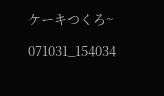ケーキつくろ~

071031_154034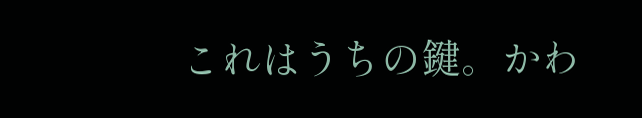これはうちの鍵。かわ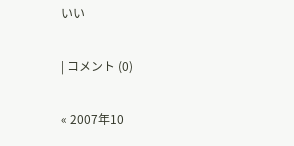いい

| コメント (0)

« 2007年10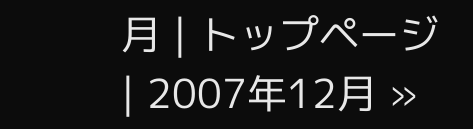月 | トップページ | 2007年12月 »